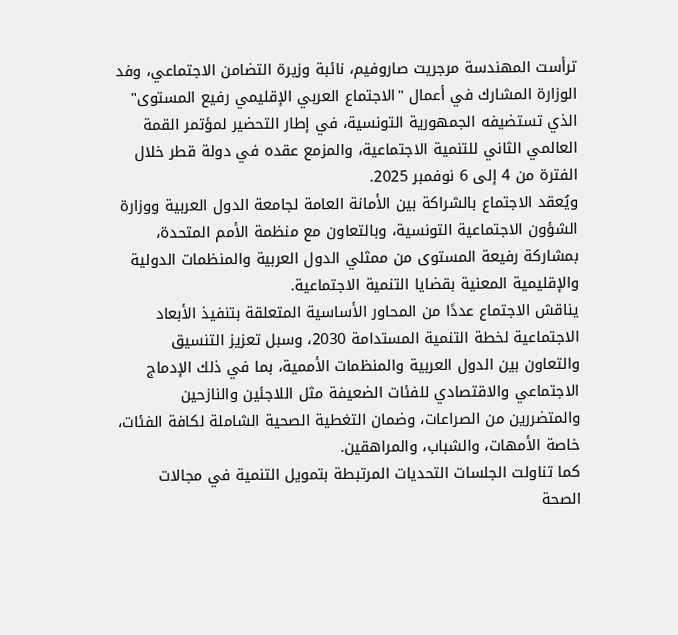ترأست المهندسة مرجريت صاروفيم، نائبة وزيرة التضامن الاجتماعي، وفد الوزارة المشارك في أعمال "الاجتماع العربي الإقليمي رفيع المستوى" الذي تستضيفه الجمهورية التونسية، في إطار التحضير لمؤتمر القمة العالمي الثاني للتنمية الاجتماعية، والمزمع عقده في دولة قطر خلال الفترة من 4 إلى 6 نوفمبر 2025.
ويُعقد الاجتماع بالشراكة بين الأمانة العامة لجامعة الدول العربية ووزارة الشؤون الاجتماعية التونسية، وبالتعاون مع منظمة الأمم المتحدة، بمشاركة رفيعة المستوى من ممثلي الدول العربية والمنظمات الدولية والإقليمية المعنية بقضايا التنمية الاجتماعية.
يناقش الاجتماع عددًا من المحاور الأساسية المتعلقة بتنفيذ الأبعاد الاجتماعية لخطة التنمية المستدامة 2030، وسبل تعزيز التنسيق والتعاون بين الدول العربية والمنظمات الأممية، بما في ذلك الإدماج الاجتماعي والاقتصادي للفئات الضعيفة مثل اللاجئين والنازحين والمتضررين من الصراعات، وضمان التغطية الصحية الشاملة لكافة الفئات، خاصة الأمهات، والشباب، والمراهقين.
كما تناولت الجلسات التحديات المرتبطة بتمويل التنمية في مجالات الصحة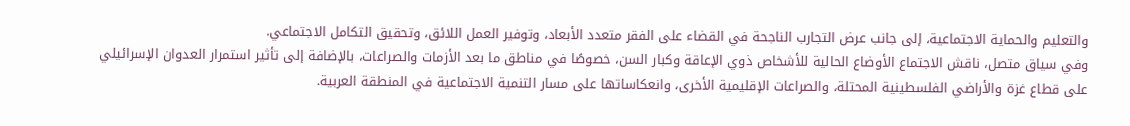والتعليم والحماية الاجتماعية، إلى جانب عرض التجارب الناجحة في القضاء على الفقر متعدد الأبعاد، وتوفير العمل اللائق، وتحقيق التكامل الاجتماعي.
وفي سياق متصل، ناقش الاجتماع الأوضاع الحالية للأشخاص ذوي الإعاقة وكبار السن، خصوصًا في مناطق ما بعد الأزمات والصراعات، بالإضافة إلى تأثير استمرار العدوان الإسرائيلي على قطاع غزة والأراضي الفلسطينية المحتلة، والصراعات الإقليمية الأخرى، وانعكاساتها على مسار التنمية الاجتماعية في المنطقة العربية.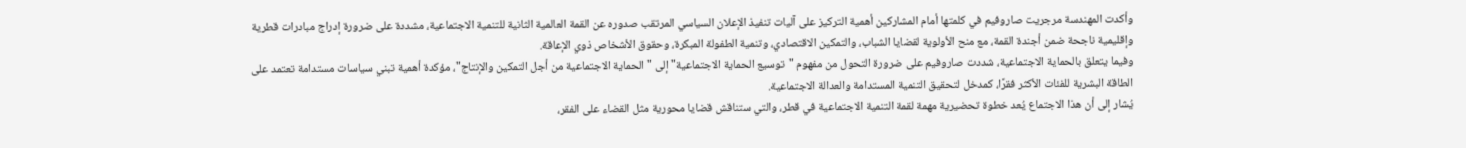وأكدت المهندسة مرجريت صاروفيم في كلمتها أمام المشاركين أهمية التركيز على آليات تنفيذ الإعلان السياسي المرتقب صدوره عن القمة العالمية الثانية للتنمية الاجتماعية، مشددة على ضرورة إدراج مبادرات قطرية وإقليمية ناجحة ضمن أجندة القمة، مع منح الأولوية لقضايا الشباب، والتمكين الاقتصادي، وتنمية الطفولة المبكرة، وحقوق الأشخاص ذوي الإعاقة.
وفيما يتعلق بالحماية الاجتماعية، شددت صاروفيم على ضرورة التحول من مفهوم "توسيع الحماية الاجتماعية" إلى "الحماية الاجتماعية من أجل التمكين والإنتاج"، مؤكدة أهمية تبني سياسات مستدامة تعتمد على الطاقة البشرية للفئات الأكثر فقرًا، كمدخل لتحقيق التنمية المستدامة والعدالة الاجتماعية.
يُشار إلى أن هذا الاجتماع يُعد خطوة تحضيرية مهمة لقمة التنمية الاجتماعية في قطر، والتي ستناقش قضايا محورية مثل القضاء على الفقر،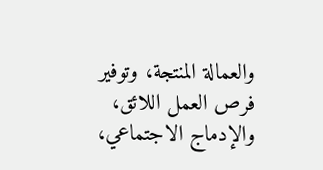والعمالة المنتجة، وتوفير فرص العمل اللائق، والإدماج الاجتماعي،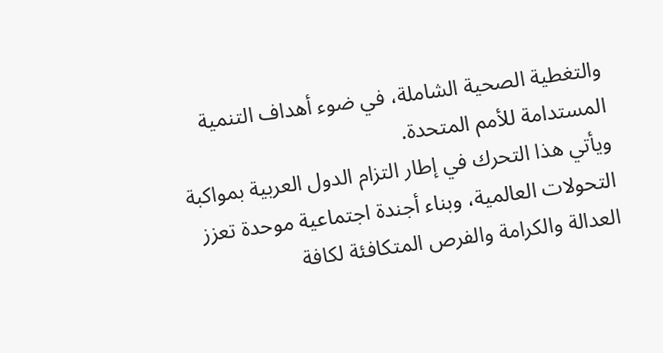والتغطية الصحية الشاملة، في ضوء أهداف التنمية المستدامة للأمم المتحدة.
ويأتي هذا التحرك في إطار التزام الدول العربية بمواكبة التحولات العالمية، وبناء أجندة اجتماعية موحدة تعزز العدالة والكرامة والفرص المتكافئة لكافة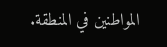المواطنين في المنطقة.